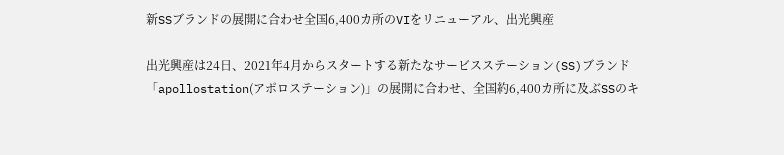新SSブランドの展開に合わせ全国6,400カ所のVIをリニューアル、出光興産

出光興産は24日、2021年4月からスタートする新たなサービスステーション(SS)ブランド「apollostation(アポロステーション)」の展開に合わせ、全国約6,400カ所に及ぶSSのキ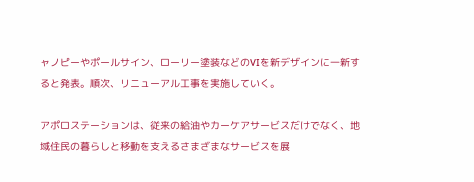ャノピーやポールサイン、ローリー塗装などのVIを新デザインに一新すると発表。順次、リニューアル工事を実施していく。

アポロステーションは、従来の給油やカーケアサービスだけでなく、地域住民の暮らしと移動を支えるさまざまなサービスを展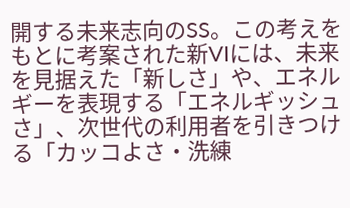開する未来志向のSS。この考えをもとに考案された新VIには、未来を見据えた「新しさ」や、エネルギーを表現する「エネルギッシュさ」、次世代の利用者を引きつける「カッコよさ・洗練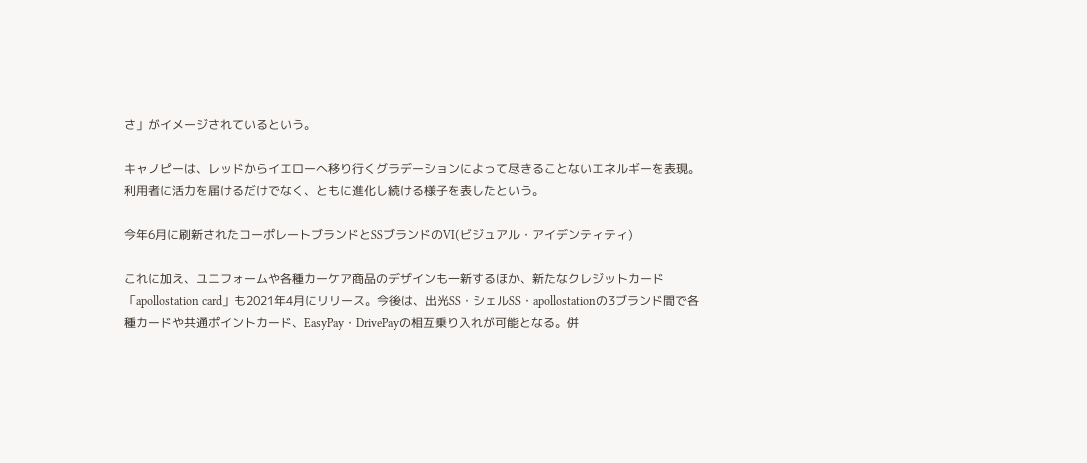さ」がイメージされているという。

キャノピーは、レッドからイエローへ移り行くグラデーションによって尽きることないエネルギーを表現。利用者に活力を届けるだけでなく、ともに進化し続ける様子を表したという。

今年6月に刷新されたコーポレートブランドとSSブランドのVI(ビジュアル・アイデンティティ)

これに加え、ユニフォームや各種カーケア商品のデザインも一新するほか、新たなクレジットカード「apollostation card」も2021年4月にリリース。今後は、出光SS・シェルSS・apollostationの3ブランド間で各種カードや共通ポイントカード、EasyPay・DrivePayの相互乗り入れが可能となる。併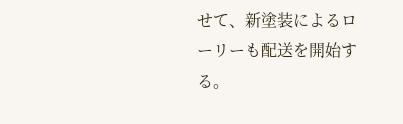せて、新塗装によるローリーも配送を開始する。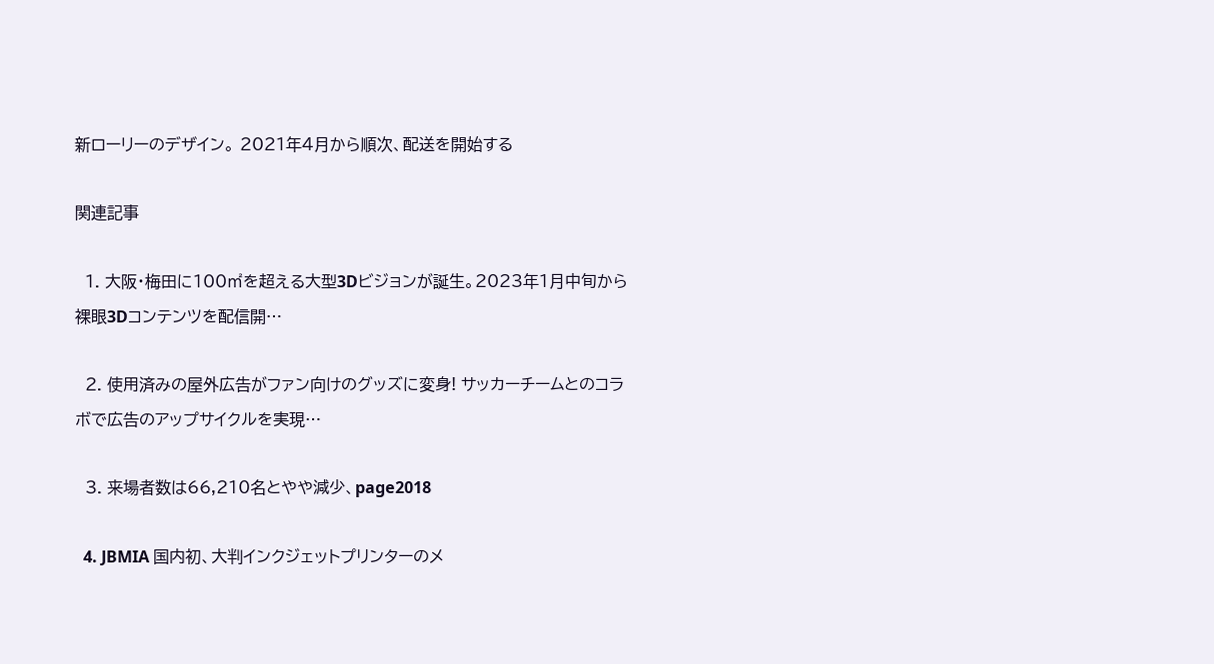新ローリーのデザイン。 2021年4月から順次、配送を開始する

関連記事

  1. 大阪・梅田に100㎡を超える大型3Dビジョンが誕生。2023年1月中旬から裸眼3Dコンテンツを配信開…

  2. 使用済みの屋外広告がファン向けのグッズに変身! サッカーチームとのコラボで広告のアップサイクルを実現…

  3. 来場者数は66,210名とやや減少、page2018

  4. JBMIA 国内初、大判インクジェットプリンターのメ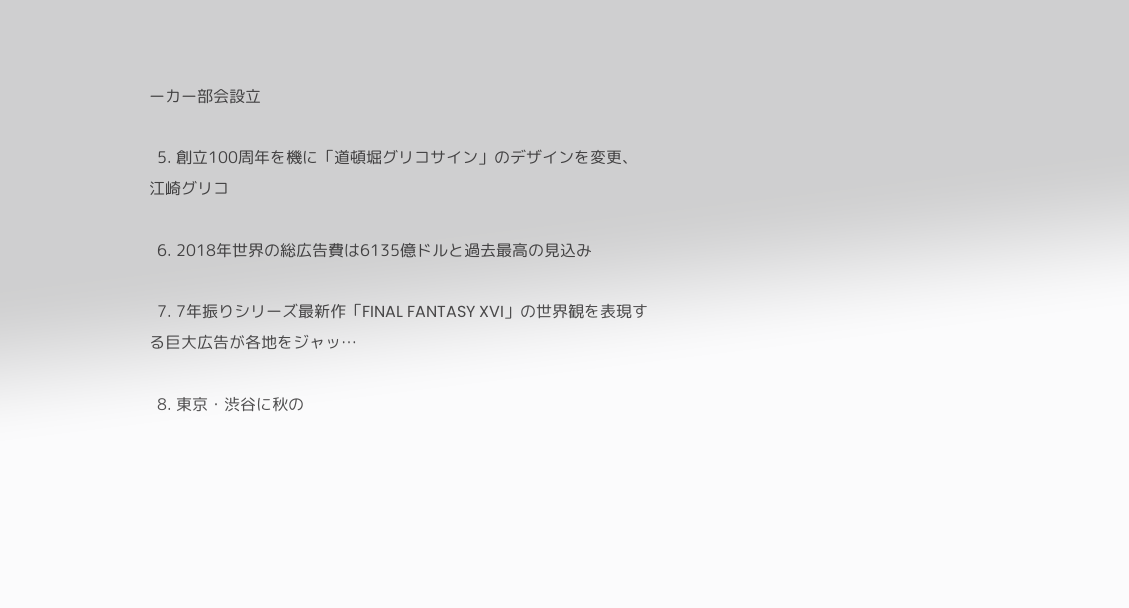ーカー部会設立

  5. 創立100周年を機に「道頓堀グリコサイン」のデザインを変更、江崎グリコ

  6. 2018年世界の総広告費は6135億ドルと過去最高の見込み

  7. 7年振りシリーズ最新作「FINAL FANTASY XVI」の世界観を表現する巨大広告が各地をジャッ…

  8. 東京・渋谷に秋の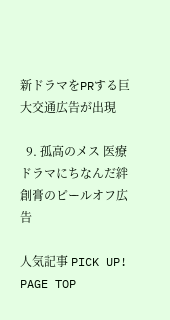新ドラマをPRする巨大交通広告が出現

  9. 孤高のメス 医療ドラマにちなんだ絆創膏のピールオフ広告

人気記事 PICK UP!
PAGE TOP